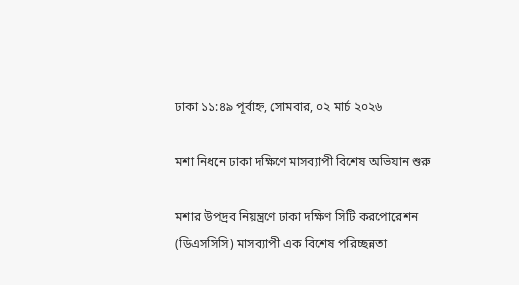ঢাকা ১১:৪৯ পূর্বাহ্ন, সোমবার, ০২ মার্চ ২০২৬

মশা নিধনে ঢাকা দক্ষিণে মাসব্যাপী বিশেষ অভিযান শুরু

মশার উপদ্রব নিয়ন্ত্রণে ঢাকা দক্ষিণ সিটি করপোরেশন (ডিএসসিসি) মাসব্যাপী এক বিশেষ পরিচ্ছন্নতা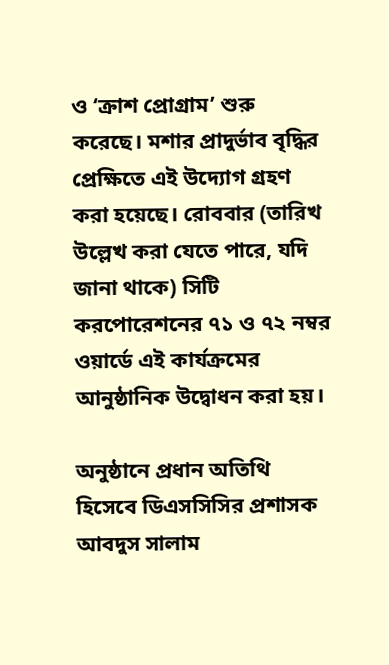ও ‘ক্রাশ প্রোগ্রাম’ শুরু করেছে। মশার প্রাদুর্ভাব বৃদ্ধির প্রেক্ষিতে এই উদ্যোগ গ্রহণ করা হয়েছে। রোববার (তারিখ উল্লেখ করা যেতে পারে, যদি জানা থাকে) সিটি করপোরেশনের ৭১ ও ৭২ নম্বর ওয়ার্ডে এই কার্যক্রমের আনুষ্ঠানিক উদ্বোধন করা হয়।

অনুষ্ঠানে প্রধান অতিথি হিসেবে ডিএসসিসির প্রশাসক আবদুস সালাম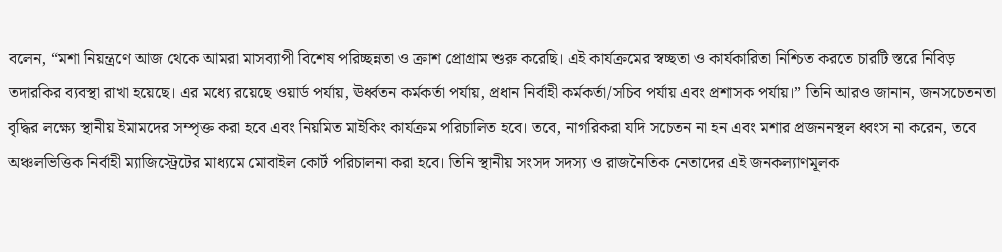বলেন, “মশা নিয়ন্ত্রণে আজ থেকে আমরা মাসব্যাপী বিশেষ পরিচ্ছন্নতা ও ক্রাশ প্রোগ্রাম শুরু করেছি। এই কার্যক্রমের স্বচ্ছতা ও কার্যকারিতা নিশ্চিত করতে চারটি স্তরে নিবিড় তদারকির ব্যবস্থা রাখা হয়েছে। এর মধ্যে রয়েছে ওয়ার্ড পর্যায়, ঊর্ধ্বতন কর্মকর্তা পর্যায়, প্রধান নির্বাহী কর্মকর্তা/সচিব পর্যায় এবং প্রশাসক পর্যায়।” তিনি আরও জানান, জনসচেতনতা বৃদ্ধির লক্ষ্যে স্থানীয় ইমামদের সম্পৃক্ত করা হবে এবং নিয়মিত মাইকিং কার্যক্রম পরিচালিত হবে। তবে, নাগরিকরা যদি সচেতন না হন এবং মশার প্রজননস্থল ধ্বংস না করেন, তবে অঞ্চলভিত্তিক নির্বাহী ম্যাজিস্ট্রেটের মাধ্যমে মোবাইল কোর্ট পরিচালনা করা হবে। তিনি স্থানীয় সংসদ সদস্য ও রাজনৈতিক নেতাদের এই জনকল্যাণমূলক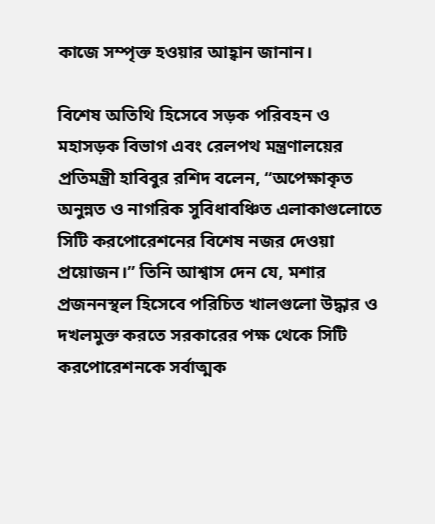কাজে সম্পৃক্ত হওয়ার আহ্বান জানান।

বিশেষ অতিথি হিসেবে সড়ক পরিবহন ও মহাসড়ক বিভাগ এবং রেলপথ মন্ত্রণালয়ের প্রতিমন্ত্রী হাবিবুর রশিদ বলেন, “অপেক্ষাকৃত অনুন্নত ও নাগরিক সুবিধাবঞ্চিত এলাকাগুলোতে সিটি করপোরেশনের বিশেষ নজর দেওয়া প্রয়োজন।” তিনি আশ্বাস দেন যে, মশার প্রজননস্থল হিসেবে পরিচিত খালগুলো উদ্ধার ও দখলমুক্ত করতে সরকারের পক্ষ থেকে সিটি করপোরেশনকে সর্বাত্মক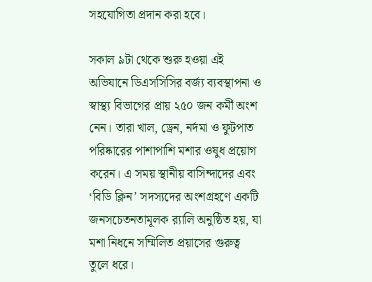সহযোগিতা প্রদান করা হবে।

সকাল ৯টা থেকে শুরু হওয়া এই অভিযানে ডিএসসিসির বর্জ্য ব্যবস্থাপনা ও স্বাস্থ্য বিভাগের প্রায় ২৫০ জন কর্মী অংশ নেন। তারা খাল, ড্রেন, নর্দমা ও ফুটপাত পরিষ্কারের পাশাপাশি মশার ওষুধ প্রয়োগ করেন। এ সময় স্থানীয় বাসিন্দাদের এবং ‘বিডি ক্লিন’ সদস্যদের অংশগ্রহণে একটি জনসচেতনতামূলক র‍্যালি অনুষ্ঠিত হয়, যা মশা নিধনে সম্মিলিত প্রয়াসের গুরুত্ব তুলে ধরে।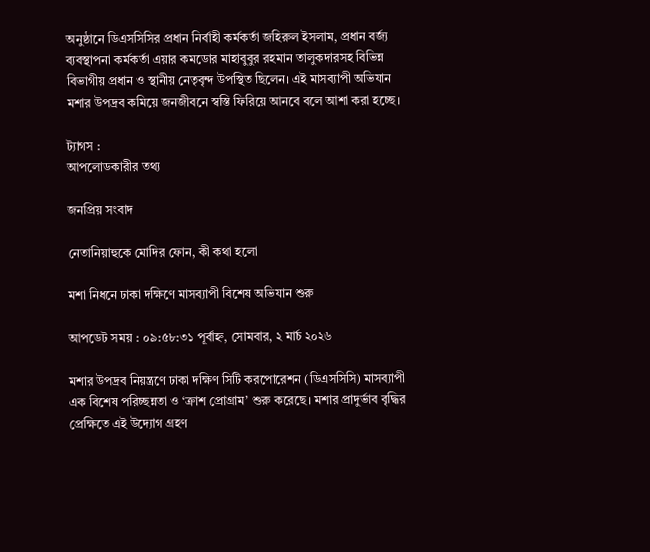অনুষ্ঠানে ডিএসসিসির প্রধান নির্বাহী কর্মকর্তা জহিরুল ইসলাম, প্রধান বর্জ্য ব্যবস্থাপনা কর্মকর্তা এয়ার কমডোর মাহাবুবুর রহমান তালুকদারসহ বিভিন্ন বিভাগীয় প্রধান ও স্থানীয় নেতৃবৃন্দ উপস্থিত ছিলেন। এই মাসব্যাপী অভিযান মশার উপদ্রব কমিয়ে জনজীবনে স্বস্তি ফিরিয়ে আনবে বলে আশা করা হচ্ছে।

ট্যাগস :
আপলোডকারীর তথ্য

জনপ্রিয় সংবাদ

নেতানিয়াহুকে মোদির ফোন, কী কথা হলো

মশা নিধনে ঢাকা দক্ষিণে মাসব্যাপী বিশেষ অভিযান শুরু

আপডেট সময় : ০৯:৫৮:৩১ পূর্বাহ্ন, সোমবার, ২ মার্চ ২০২৬

মশার উপদ্রব নিয়ন্ত্রণে ঢাকা দক্ষিণ সিটি করপোরেশন (ডিএসসিসি) মাসব্যাপী এক বিশেষ পরিচ্ছন্নতা ও ‘ক্রাশ প্রোগ্রাম’ শুরু করেছে। মশার প্রাদুর্ভাব বৃদ্ধির প্রেক্ষিতে এই উদ্যোগ গ্রহণ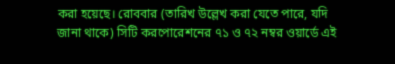করা হয়েছে। রোববার (তারিখ উল্লেখ করা যেতে পারে, যদি জানা থাকে) সিটি করপোরেশনের ৭১ ও ৭২ নম্বর ওয়ার্ডে এই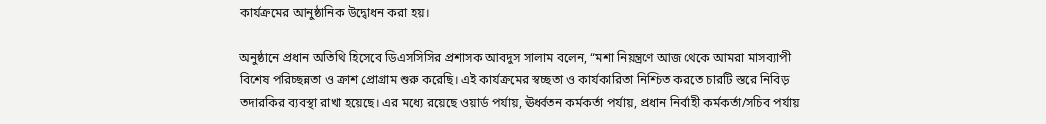কার্যক্রমের আনুষ্ঠানিক উদ্বোধন করা হয়।

অনুষ্ঠানে প্রধান অতিথি হিসেবে ডিএসসিসির প্রশাসক আবদুস সালাম বলেন, “মশা নিয়ন্ত্রণে আজ থেকে আমরা মাসব্যাপী বিশেষ পরিচ্ছন্নতা ও ক্রাশ প্রোগ্রাম শুরু করেছি। এই কার্যক্রমের স্বচ্ছতা ও কার্যকারিতা নিশ্চিত করতে চারটি স্তরে নিবিড় তদারকির ব্যবস্থা রাখা হয়েছে। এর মধ্যে রয়েছে ওয়ার্ড পর্যায়, ঊর্ধ্বতন কর্মকর্তা পর্যায়, প্রধান নির্বাহী কর্মকর্তা/সচিব পর্যায়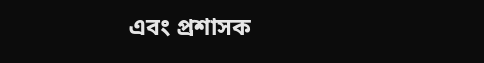এবং প্রশাসক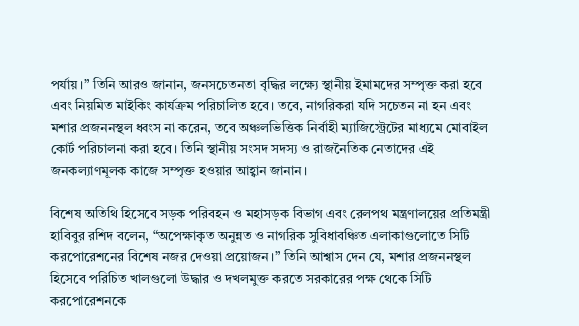পর্যায়।” তিনি আরও জানান, জনসচেতনতা বৃদ্ধির লক্ষ্যে স্থানীয় ইমামদের সম্পৃক্ত করা হবে এবং নিয়মিত মাইকিং কার্যক্রম পরিচালিত হবে। তবে, নাগরিকরা যদি সচেতন না হন এবং মশার প্রজননস্থল ধ্বংস না করেন, তবে অঞ্চলভিত্তিক নির্বাহী ম্যাজিস্ট্রেটের মাধ্যমে মোবাইল কোর্ট পরিচালনা করা হবে। তিনি স্থানীয় সংসদ সদস্য ও রাজনৈতিক নেতাদের এই জনকল্যাণমূলক কাজে সম্পৃক্ত হওয়ার আহ্বান জানান।

বিশেষ অতিথি হিসেবে সড়ক পরিবহন ও মহাসড়ক বিভাগ এবং রেলপথ মন্ত্রণালয়ের প্রতিমন্ত্রী হাবিবুর রশিদ বলেন, “অপেক্ষাকৃত অনুন্নত ও নাগরিক সুবিধাবঞ্চিত এলাকাগুলোতে সিটি করপোরেশনের বিশেষ নজর দেওয়া প্রয়োজন।” তিনি আশ্বাস দেন যে, মশার প্রজননস্থল হিসেবে পরিচিত খালগুলো উদ্ধার ও দখলমুক্ত করতে সরকারের পক্ষ থেকে সিটি করপোরেশনকে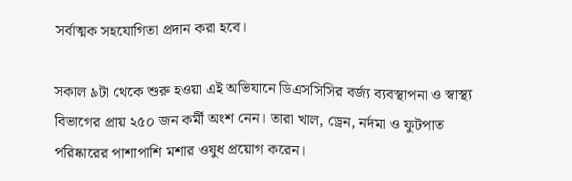সর্বাত্মক সহযোগিতা প্রদান করা হবে।

সকাল ৯টা থেকে শুরু হওয়া এই অভিযানে ডিএসসিসির বর্জ্য ব্যবস্থাপনা ও স্বাস্থ্য বিভাগের প্রায় ২৫০ জন কর্মী অংশ নেন। তারা খাল, ড্রেন, নর্দমা ও ফুটপাত পরিষ্কারের পাশাপাশি মশার ওষুধ প্রয়োগ করেন।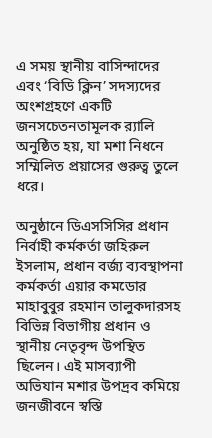এ সময় স্থানীয় বাসিন্দাদের এবং ‘বিডি ক্লিন’ সদস্যদের অংশগ্রহণে একটি জনসচেতনতামূলক র‍্যালি অনুষ্ঠিত হয়, যা মশা নিধনে সম্মিলিত প্রয়াসের গুরুত্ব তুলে ধরে।

অনুষ্ঠানে ডিএসসিসির প্রধান নির্বাহী কর্মকর্তা জহিরুল ইসলাম, প্রধান বর্জ্য ব্যবস্থাপনা কর্মকর্তা এয়ার কমডোর মাহাবুবুর রহমান তালুকদারসহ বিভিন্ন বিভাগীয় প্রধান ও স্থানীয় নেতৃবৃন্দ উপস্থিত ছিলেন। এই মাসব্যাপী অভিযান মশার উপদ্রব কমিয়ে জনজীবনে স্বস্তি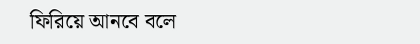ফিরিয়ে আনবে বলে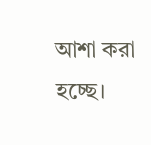আশা করা হচ্ছে।